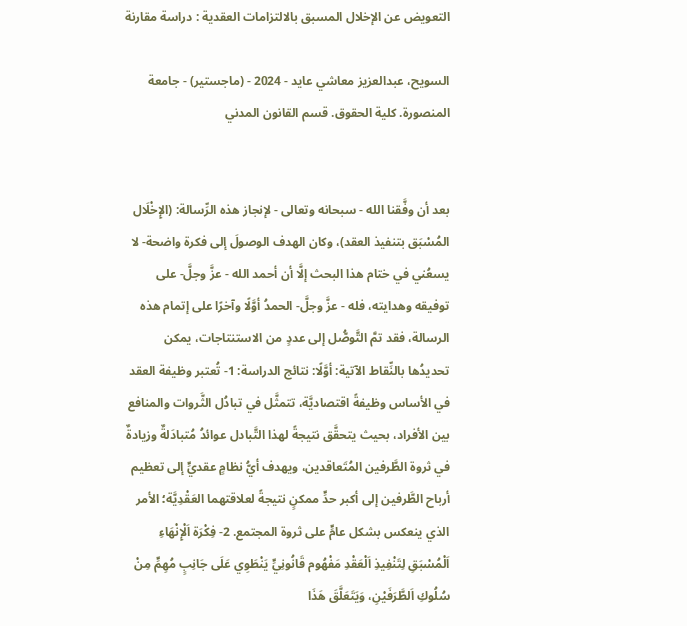التعويض عن الإخلال المسبق بالالتزامات العقدية : دراسة مقارنة

السويح، عبدالعزيز معاشي عايد - 2024 - (ماجستير) - جامعة المنصورة. كلية الحقوق. قسم القانون المدني


بعد أن وفَّقنا الله - سبحانه وتعالى - لإنجاز هذه الرِّسالة: (الإِخْلَال المُسْبَق بتنفيذ العقد)، وكان الهدف الوصولَ إلى فكرة واضحة- لا يسعُني في ختام هذا البحث إلَّا أن أحمد الله - عزَّ وجلَّ- على توفيقه وهدايته، فله - عزَّ وجلَّ- الحمدُ أوَّلًا وآخرًا على إتمام هذه الرسالة، فقد تمَّ التَّوصُّل إلى عددٍ من الاستنتاجات، يمكن تحديدُها بالنِّقاط الآتية: أوَّلًا: نتائج الدراسة: 1- تُعتبر وظيفة العقد في الأساس وظيفةً اقتصاديَّة، تتمثَّل في تبادُل الثَّروات والمنافع بين الأفراد، بحيث يتحقَّق نتيجةً لهذا التَّبادل عوائدُ مُتبادَلةٌ وزيادةٌ في ثروة الطَّرفين المُتَعاقدين، ويهدف أيُّ نظامٍ عقديٍّ إلى تعظيم أرباح الطَّرفين إلى أكبر حدٍّ ممكنٍ نتيجةً لعلاقتهما العَقْدِيَّة؛ الأمر الذي ينعكس بشكل عامٍّ على ثروة المجتمع. 2- فِكْرَة اَلْإِنْهَاءِ اَلْمُسْبَقِ لِتَنْفِيذِ اَلْعَقْدِ مَفْهُوم قَانُونِيٍّ يَنْطَوِي عَلَى جَانِبٍ مُهِمٍّ مِنْ سُلُوكِ اَلطَّرَفَيْنِ، وَيَتَعَلَّقَ هَذَا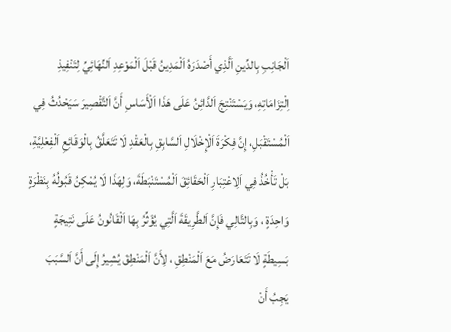اَلْجَانِبِ بِالدِّينِ اَلَّذِي أَصْدَرَهُ اَلْمَدِينُ قَبْلَ اَلْمَوْعِدِ اَلنِّهَائِيِّ لِتَنْفِيذِ اِلْتِزَامَاتِهِ، وَيَسْتَنْتِجَ اَلدَّائِنُ عَلَى هَذَا اَلْأَسَاسِ أَنَّ اَلتَّقْصِيرَ سَيَحْدُثُ فِي اَلْمُسْتَقْبَلِ، إِنَّ فِكْرَةَ اَلْإِخْلَالِ اَلسَّابِقِ بِالْعَقْدِ لَا تَتَعَلَّقُ بِالْوَقَائِعِ اَلْفِعْلِيَّةِ، بَلْ تَأْخُذُ فِي اَلِاعْتِبَارِ اَلْحَقَائِقَ اَلْمُسْتَنْبَطَةَ، وَلِهَذَا لَا يُمْكِنُ قَبُولُهُ بِنَظْرَةٍ وَاحِدَةٍ ، وَبِالتَّالِي فَإِنَّ اَلطَّرِيقَةَ اَلَّتِي يُؤَثِّرُ بِهَا اَلْقَانُونُ عَلَى نَتِيجَةٍ بَسِيطَةٍ لَا تَتَعَارَضُ مَعَ اَلْمَنْطِقِ ، لِأَنَّ اَلْمَنْطِقَ يُشِيرُ إِلَى أَنَّ اَلسَّبَبَ يَجِبُ أَنْ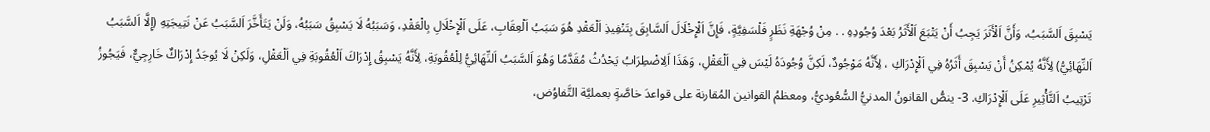يَسْبِقَ اَلسَّبَبُ، وَأَنَّ اَلْأَثَرَ يَجِبُ أَنْ يَتْبَعَ اَلْأَثَرُ بَعْدَ وُجُودِهِ . . مِنْ وُجْهَةِ نَظَرٍ فَلْسَفِيَّةٍ، فَإِنَّ اَلْإِخْلَالَ اَلسَّابِقَ بِتَنْفِيذِ اَلْعَقْدِ هُوَ سَبَبُ اَلْعِقَابِ، عَلَى اَلْإِخْلَالِ بِالْعَقْدِ، وَسَبَبُهُ لَا يَسْبِقُ سَبَبُهُ، وَلَنْ يَتَأَخَّرَ اَلسَّبَبُ عَنْ نَتِيجَتِهِ (إِلَّا اَلسَّبَبُ اَلنِّهَائِيُّ) لِأَنَّهُ يُمْكِنُ أَنْ يَسْبِقَ أَثَرُهُ فِي اَلْإِدْرَاكِ ، لِأَنَّهُ مَوْجُودٌ، لَكِنَّ وُجُودَهُ لَيْسَ فِي اَلْعَقْلِ، وَهَذَا اَلِاضْطِرَابُ يَحْدُثُ مُقَدَّمًا وَهُوَ اَلسَّبَبُ اَلنِّهَائِيُّ لِلْعُقُوبَةِ، لِأَنَّهُ يَسْبِقُ إِدْرَاكَ اَلْعُقُوبَةِ فِي اَلْعَقْلِ، وَلَكِنْ لَا يُوجَدُ إِدْرَاكٌ خَارِجِيٌّ، فَيَجُوزُ تَرْتِيبُ اَلتَّأْثِيرِ عَلَى اَلْإِدْرَاكِ. 3- ينصُّ القانونُ المدنيُّ السُّعُوديُّ، ومعظمُ القوانين المُقارنة على قواعدَ خاصَّةٍ بعمليَّة التَّفاوُض،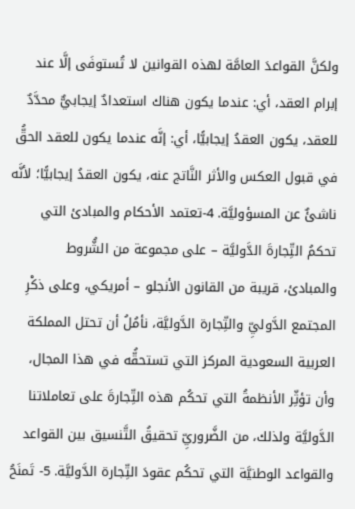ولكنَّ القواعدَ العامَّة لهذه القوانين لا تُستوفَى إلَّا عند إبرام العقد، أي: عندما يكون هناك استعدادٌ إيجابيٌّ محدَّدٌ للعقد، يكون العقدُ إيجابيًّا، أي: إنَّه عندما يكون للعقد الحقُّ في قبول العكس والأثر النَّاتج عنه، يكون العقدُ إيجابيًّا؛ لأنَّه ناشئٌ عن المسؤوليَّة. 4-تعتمد الأحكام والمبادئ التي تحكمُ التِّجارةَ الدَّوليَّة – على مجموعة من الشُّروط والمبادئ، قريبة من القانون الأنجلو – أمريكي، وعلى ذكْرِ المجتمع الدَّوليِّ والتِّجارة الدَّوليَّة، نأمُلُ أن تحتل المملكة العربية السعودية المركز التي تستحقُّه في هذا المجال، وأن تؤثِّر الأنظمةُ التي تحكُم هذه التِّجارةَ على تعاملاتنا الدَّوليَّة ولذلك، من الضَّروريِّ تحقيقُ التَّنسيق بين القواعد والقواعد الوطنيَّة التي تحكُم عقودَ التِّجارة الدَّوليَّة. 5- تَمنَحُ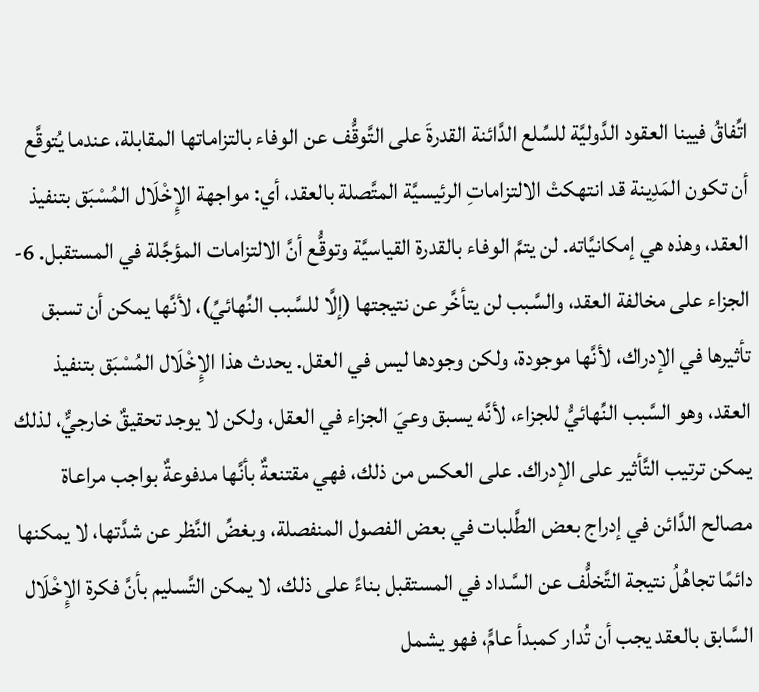اتِّفاقُ فيينا العقود الدَّوليَّة للسِّلع الدَّائنة القدرةَ على التَّوقُّف عن الوفاء بالتزاماتها المقابلة، عندما يُتوقَّع أن تكون المَدِينة قد انتهكتْ الالتزاماتِ الرئيسيَّة المتَّصلة بالعقد، أي: مواجهة الإِخْلَال المُسْبَق بتنفيذ العقد، وهذه هي إمكانيَّاته. لن يتمَّ الوفاء بالقدرة القياسيَّة وتوقُّع أنَّ الالتزامات المؤجَّلة في المستقبل. 6- الجزاء على مخالفة العقد، والسَّبب لن يتأخَّر عن نتيجتها (إلَّا للسَّبب النِّهائيِّ)، لأنَّها يمكن أن تسبق تأثيرها في الإدراك، لأنَّها موجودة، ولكن وجودها ليس في العقل. يحدث هذا الإِخْلَال المُسْبَق بتنفيذ العقد، وهو السَّبب النِّهائيُّ للجزاء، لأنَّه يسبق وعيَ الجزاء في العقل، ولكن لا يوجد تحقيقٌ خارجيٌّ، لذلك يمكن ترتيب التَّأثير على الإدراك. على العكس من ذلك، فهي مقتنعةٌ بأنَّها مدفوعةٌ بواجب مراعاة مصالح الدَّائن في إدراج بعض الطَّلبات في بعض الفصول المنفصلة، وبغضِّ النَّظر عن شدَّتها، لا يمكنها دائمًا تجاهُلُ نتيجة التَّخلُّف عن السَّداد في المستقبل بناءً على ذلك، لا يمكن التَّسليم بأنَّ فكرة الإِخْلَال السَّابق بالعقد يجب أن تُدار كمبدأ عامٍّ، فهو يشمل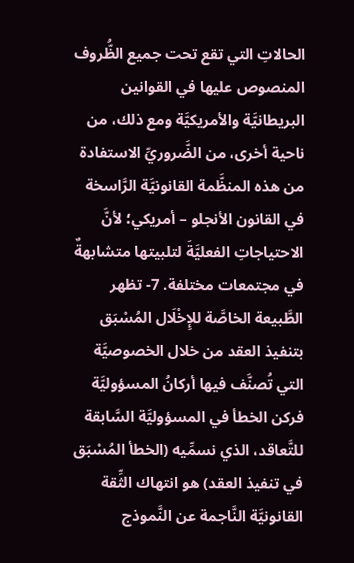الحالاتِ التي تقع تحت جميع الظُّروف المنصوص عليها في القوانين البريطانيَّة والأمريكيَّة ومع ذلك، من ناحية أخرى، من الضَّروريِّ الاستفادة من هذه المنظَّمة القانونيَّة الرَّاسخة في القانون الأنجلو – أمريكي؛ لأنَّ الاحتياجاتِ الفعليَّةَ لتلبيتها متشابهةٌ في مجتمعات مختلفة. 7- تظهر الطَّبيعة الخاصَّة للإِخْلَال المُسْبَق بتنفيذ العقد من خلال الخصوصيَّة التي تُصنَّف فيها أركانُ المسؤوليَّة فركن الخطأ في المسؤوليَّة السَّابقة للتَّعاقد، الذي نسمِّيه (الخطأ المُسْبَق في تنفيذ العقد) هو انتهاك الثِّقة القانونيَّة النَّاجمة عن النَّموذج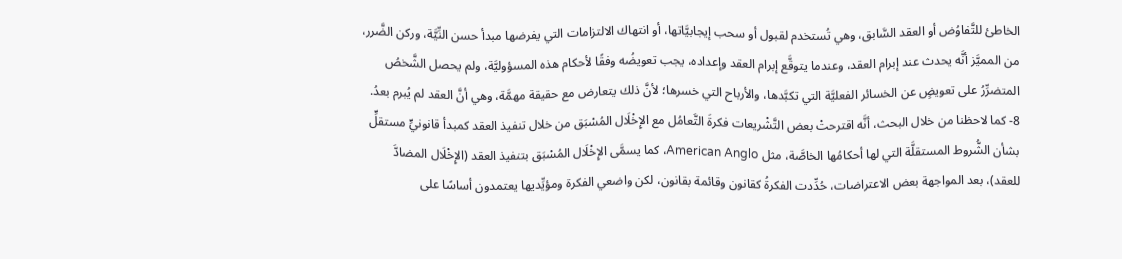الخاطئ للتَّفاوُض أو العقد السَّابق، وهي تُستخدم لقبول أو سحب إيجابيَّاتها، أو انتهاك الالتزامات التي يفرضها مبدأ حسن النِّيَّة، وركن الضَّرر، من المميَّز أنَّه يحدث عند إبرام العقد، وعندما يتوقَّع إبرام العقد وإعداده، يجب تعويضُه وفقًا لأحكام هذه المسؤوليَّة، ولم يحصل الشَّخصُ المتضرِّرُ على تعويضٍ عن الخسائر الفعليَّة التي تكبَّدها، والأرباح التي خسرها؛ لأنَّ ذلك يتعارض مع حقيقة مهمَّة، وهي أنَّ العقد لم يُبرم بعدُ. 8- كما لاحظنا من خلال البحث، أنَّه اقترحتْ بعض التَّشْريعات فكرةَ التَّعامُل مع الإِخْلَال المُسْبَق من خلال تنفيذ العقد كمبدأ قانونيٍّ مستقلٍّ بشأن الشُّروط المستقلَّة التي لها أحكامُها الخاصَّة، مثل American Anglo، كما يسمَّى الإِخْلَال المُسْبَق بتنفيذ العقد (الإِخْلَال المضادَّ للعقد)، بعد المواجهة بعض الاعتراضات، حُدِّدت الفكرةُ كقانون وقائمة بقانون، لكن واضعي الفكرة ومؤيِّديها يعتمدون أساسًا على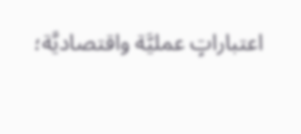اعتباراتٍ عمليَّة واقتصاديَّة؛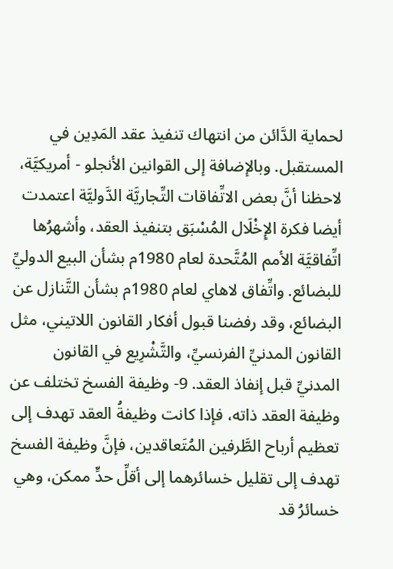لحماية الدَّائن من انتهاك تنفيذ عقد المَدِين في المستقبل. وبالإضافة إلى القوانين الأنجلو - أمريكيَّة، لاحظنا أنَّ بعض الاتِّفاقات التِّجاريَّة الدَّوليَّة اعتمدت أيضا فكرة الإِخْلَال المُسْبَق بتنفيذ العقد، وأشهرُها اتِّفاقيَّة الأمم المُتَّحدة لعام 1980م بشأن البيع الدوليِّ للبضائع. واتِّفاق لاهاي لعام 1980م بشأن التَّنازل عن البضائع، وقد رفضنا قبول أفكار القانون اللاتيني، مثل القانون المدنيِّ الفرنسيِّ، والتَّشْرِيع في القانون المدنيِّ قبل إنفاذ العقد. 9- وظيفة الفسخ تختلف عن وظيفة العقد ذاته، فإذا كانت وظيفةُ العقد تهدف إلى تعظيم أرباح الطَّرفين المُتَعاقدين، فإنَّ وظيفة الفسخ تهدف إلى تقليل خسائرهما إلى أقلِّ حدٍّ ممكن، وهي خسائرُ قد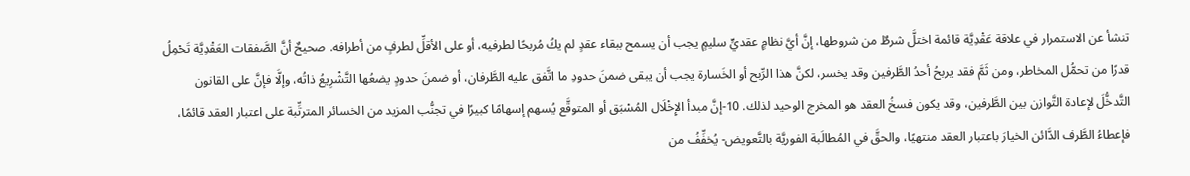تنشأ عن الاستمرار في علاقة عَقْدِيَّة قائمة اختلَّ شرطٌ من شروطها، إنَّ أيَّ نظامٍ عقديٍّ سليمٍ يجب أن يسمح ببقاء عقدٍ لم يكُ مُربحًا لطرفيه، أو على الأقلِّ لطرفٍ من أطرافه. صحيحٌ أنَّ الصَّفقات العَقْدِيَّة تَحْمِلُ قدرًا من تحمُّل المخاطر، ومن ثَمَّ فقد يربحُ أحدُ الطَّرفين وقد يخسر، لكنَّ هذا الرِّبح أو الخَسارة يجب أن يبقى ضمنَ حدودِ ما اتَّفق عليه الطَّرفان، أو ضمنَ حدودٍ يضعُها التَّشْرِيعُ ذاتُه، وإلَّا فإنَّ على القانون التَّدخُّلَ لإعادة التَّوازن بين الطَّرفين، وقد يكون فسخُ العقد هو المخرج الوحيد لذلك. 10-إنَّ مبدأ الإِخْلَال المُسْبَق أو المتوقَّع يُسهم إسهامًا كبيرًا في تجنُّب المزيد من الخسائر المترتِّبة على اعتبار العقد قائمًا، فإعطاءُ الطَّرف الدَّائن الخيارَ باعتبار العقد منتهيًا، والحقَّ في المُطالَبة الفوريَّة بالتَّعويض- يُخفِّفُ من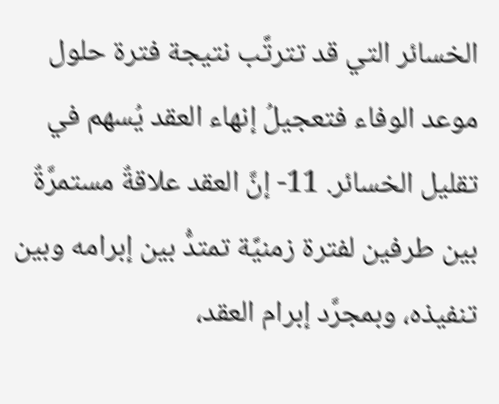الخسائر التي قد تترتَّب نتيجة فترة حلول موعد الوفاء فتعجيلُ إنهاء العقد يُسهم في تقليل الخسائر. 11- إنَّ العقد علاقةٌ مستمرَّةٌ بين طرفين لفترة زمنيَّة تمتدُّ بين إبرامه وبين تنفيذه، وبمجرَّد إبرام العقد،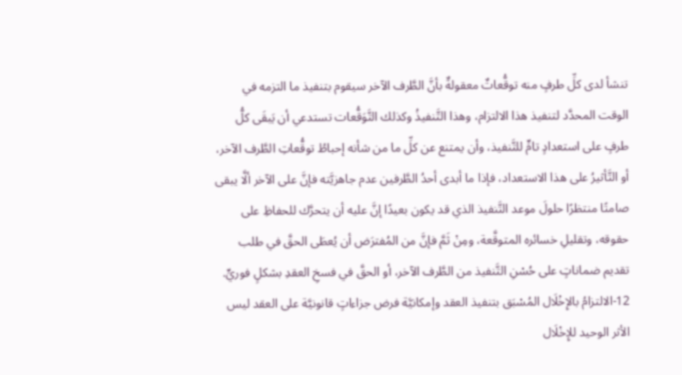تنشأ لدى كلِّ طرفٍ منه توقُّعاتٌ معقولةٌ بأنَّ الطَّرف الآخر سيقوم بتنفيذ ما التزمه في الوقت المحدَّد لتنفيذ هذا الالتزام، وهذا التَّنفيذُ وكذلك التَّوَقُّعات تستدعي أن يَبقَى كلُّ طرفٍ على استعدادٍ تامٍّ للتَّنفيذ، وأن يمتنع عن كلِّ ما من شأنه إحباطُ توقُّعاتِ الطَّرف الآخر، أو التَّأثيرُ على هذا الاستعداد، فإذا ما أبدى أحدُ الطَّرفين عدم جاهزيَّته فإنَّ على الآخر ألَّا يبقى صامتًا منتظرًا حلولَ موعد التَّنفيذ الذي قد يكون بعيدًا إنَّ عليه أن يتحرَّك للحفاظِ على حقوقه، وتقليلِ خسائره المتوقَّعة، ومِنْ ثَمَّ فإنَّ من المُفترَض أن يُعطَى الحقَّ في طلب تقديم ضماناتٍ على حُسْنِ التَّنفيذ من الطَّرف الآخر، أو الحقَّ في فسخِ العقدِ بشكلٍ فوريٍّ. 12-الالتزامُ بالإِخْلَال المُسْبَق بتنفيذ العقد وإمكانيَّة فرض جزاءاتٍ قانونيَّة على العقد ليس الأثر الوحيد للإِخْلَال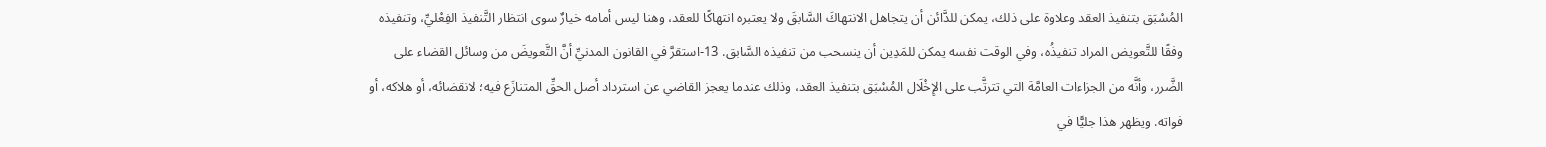المُسْبَق بتنفيذ العقد وعلاوة على ذلك، يمكن للدَّائن أن يتجاهل الانتهاكَ السَّابقَ ولا يعتبره انتهاكًا للعقد، وهنا ليس أمامه خيارٌ سوى انتظار التَّنفيذ الفِعْليِّ، وتنفيذه وفقًا للتَّعويض المراد تنفيذُه، وفي الوقت نفسه يمكن للمَدِين أن ينسحب من تنفيذه السَّابق. 13-استقرَّ في القانون المدنيِّ أنَّ التَّعويضَ من وسائل القضاء على الضَّرر، وأنَّه من الجزاءات العامَّة التي تترتَّب على الإِخْلَال المُسْبَق بتنفيذ العقد، وذلك عندما يعجز القاضي عن استرداد أصل الحقِّ المتنازَع فيه؛ لانقضائه، أو هلاكه، أو فواته. ويظهر هذا جليًّا في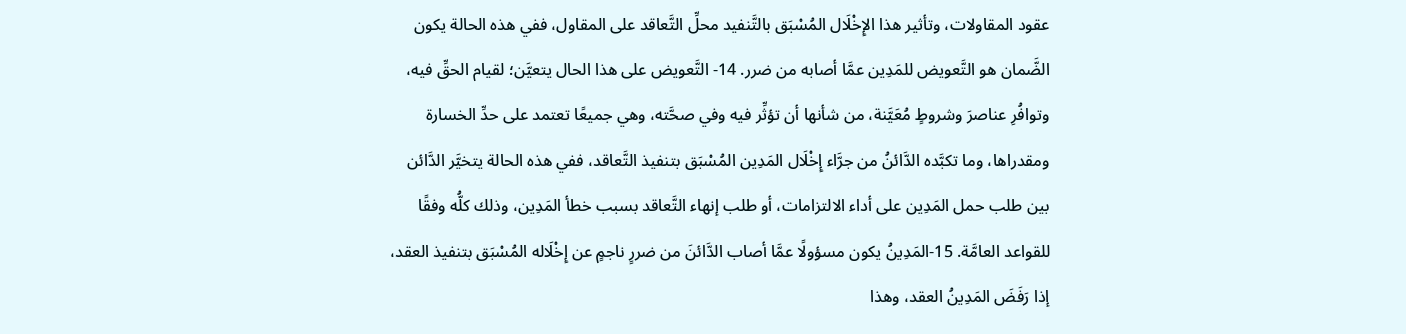عقود المقاولات، وتأثير هذا الإِخْلَال المُسْبَق بالتَّنفيد محلِّ التَّعاقد على المقاول، ففي هذه الحالة يكون الضَّمان هو التَّعويض للمَدِين عمَّا أصابه من ضرر. 14- التَّعويض على هذا الحال يتعيَّن؛ لقيام الحقِّ فيه، وتوافُرِ عناصرَ وشروطٍ مُعَيَّنة، من شأنها أن تؤثِّر فيه وفي صحَّته، وهي جميعًا تعتمد على حدِّ الخسارة ومقدراها، وما تكبَّده الدَّائنُ من جرَّاء إِخْلَال المَدِين المُسْبَق بتنفيذ التَّعاقد، ففي هذه الحالة يتخيَّر الدَّائن بين طلب حمل المَدِين على أداء الالتزامات، أو طلب إنهاء التَّعاقد بسبب خطأ المَدِين، وذلك كلُّه وفقًا للقواعد العامَّة. 15-المَدِينُ يكون مسؤولًا عمَّا أصاب الدَّائنَ من ضررٍ ناجمٍ عن إِخْلَاله المُسْبَق بتنفيذ العقد، إذا رَفَضَ المَدِينُ العقد، وهذا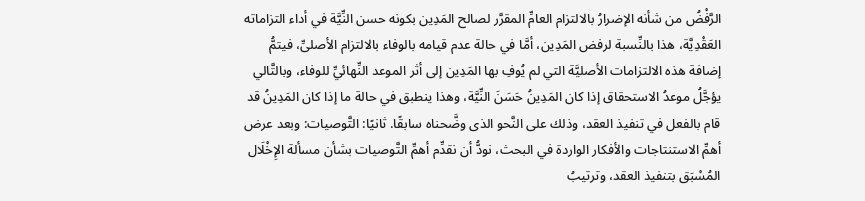الرَّفْضُ من شأنه الإضرارُ بالالتزام العامِّ المقرَّر لصالح المَدِين بكونه حسن النِّيَّة في أداء التزاماته العَقْدِيَّة، هذا بالنِّسبة لرفض المَدِين، أمَّا في حالة عدم قيامه بالوفاء بالالتزام الأصلىِّ، فيتمُّ إضافة هذه الالتزامات الأصليَّة التي لم يُوفِ بها المَدِين إلى أثر الموعد النِّهائيِّ للوفاء، وبالتَّالي يؤجَّلُ موعدُ الاستحقاق إذا كان المَدِينُ حَسَنَ النِّيَّة، وهذا ينطبق في حالة ما إذا كان المَدِينُ قد قام بالفعل في تنفيذ العقد، وذلك على النَّحو الذى وضَّحناه سابقًا. ثانيًا: التَّوصيات: وبعد عرض أهمِّ الاستنتاجات والأفكار الواردة في البحث، نودُّ أن نقدِّم أهمِّ التَّوصيات بشأن مسألة الإِخْلَال المُسْبَق بتنفيذ العقد، وترتيبُ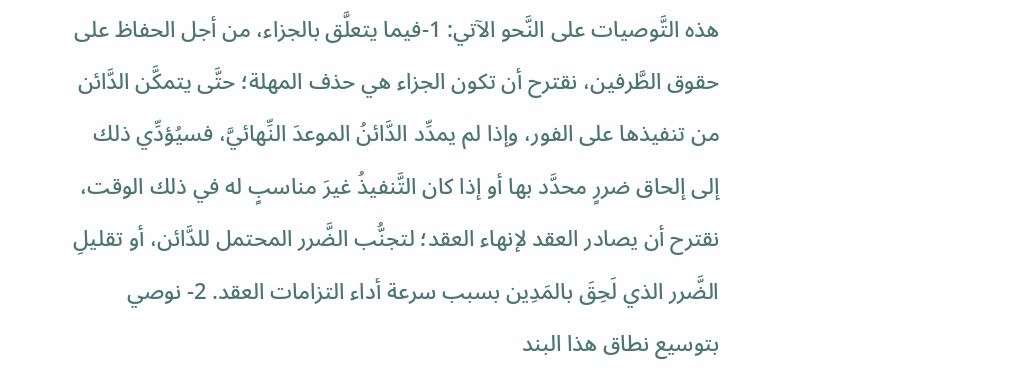هذه التَّوصيات على النَّحو الآتي: 1-فيما يتعلَّق بالجزاء، من أجل الحفاظ على حقوق الطَّرفين، نقترح أن تكون الجزاء هي حذف المهلة؛ حتَّى يتمكَّن الدَّائن من تنفيذها على الفور، وإذا لم يمدِّد الدَّائنُ الموعدَ النِّهائيَّ، فسيُؤدِّي ذلك إلى إلحاق ضررٍ محدَّد بها أو إذا كان التَّنفيذُ غيرَ مناسبٍ له في ذلك الوقت، نقترح أن يصادر العقد لإنهاء العقد؛ لتجنُّب الضَّرر المحتمل للدَّائن، أو تقليلِ الضَّرر الذي لَحِقَ بالمَدِين بسبب سرعة أداء التزامات العقد. 2- نوصي بتوسيع نطاق هذا البند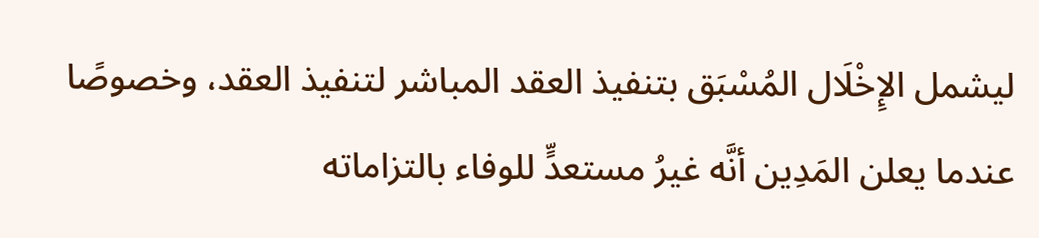ليشمل الإِخْلَال المُسْبَق بتنفيذ العقد المباشر لتنفيذ العقد، وخصوصًا عندما يعلن المَدِين أنَّه غيرُ مستعدٍّ للوفاء بالتزاماته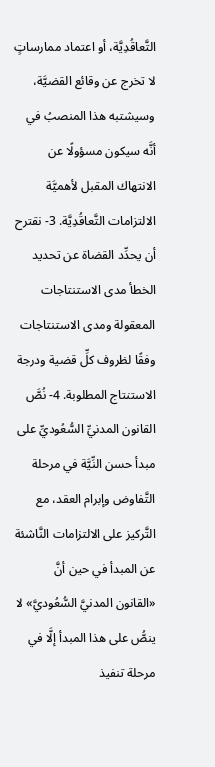التَّعاقُدِيَّة، أو اعتماد ممارساتٍ لا تخرج عن وقائع القضيَّة، وسيشتبه هذا المنصبُ في أنَّه سيكون مسؤولًا عن الانتهاك المقبل لأهميَّة الالتزامات التَّعاقُدِيَّة. 3- نقترح أن يحدِّد القضاة عن تحديد الخطأ مدى الاستنتاجات المعقولة ومدى الاستنتاجات وفقًا لظروف كلِّ قضية ودرجة الاستنتاج المطلوبة. 4- نُصَّ القانون المدنيِّ السُّعُوديِّ على مبدأ حسن النِّيَّة في مرحلة التَّفاوض وإبرام العقد، مع التَّركيز على الالتزامات النَّاشئة عن المبدأ في حين أنَّ «القانون المدنيَّ السُّعُوديَّ» لا ينصُّ على هذا المبدأ إلَّا في مرحلة تنفيذ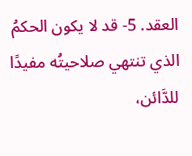العقد. 5- قد لا يكون الحكمُ الذي تنتهي صلاحيتُه مفيدًا للدَّائن،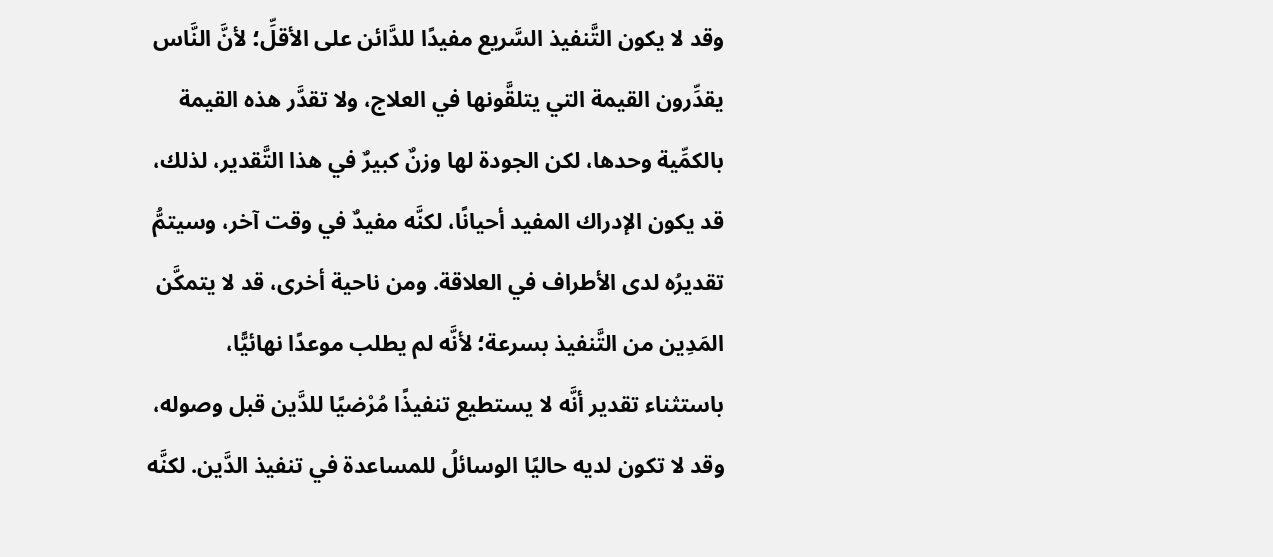وقد لا يكون التَّنفيذ السَّريع مفيدًا للدَّائن على الأقلِّ؛ لأنَّ النَّاس يقدِّرون القيمة التي يتلقَّونها في العلاج، ولا تقدَّر هذه القيمة بالكمِّية وحدها، لكن الجودة لها وزنٌ كبيرٌ في هذا التَّقدير، لذلك، قد يكون الإدراك المفيد أحيانًا، لكنَّه مفيدٌ في وقت آخر، وسيتمُّ تقديرُه لدى الأطراف في العلاقة. ومن ناحية أخرى، قد لا يتمكَّن المَدِين من التَّنفيذ بسرعة؛ لأنَّه لم يطلب موعدًا نهائيًّا، باستثناء تقدير أنَّه لا يستطيع تنفيذًا مُرْضيًا للدَّين قبل وصوله، وقد لا تكون لديه حاليًا الوسائلُ للمساعدة في تنفيذ الدَّين. لكنَّه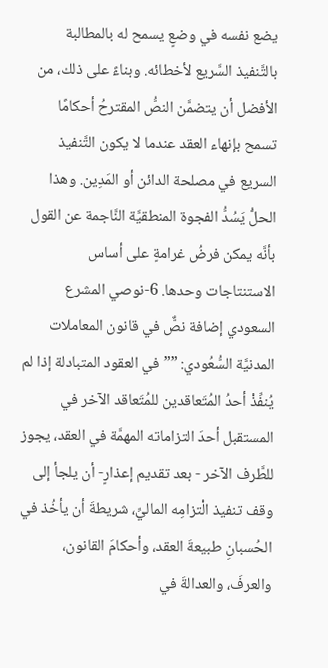يضع نفسه في وضعٍ يسمح له بالمطالبة بالتَّنفيذ السَّريع لأخطائه. وبناءً على ذلك، من الأفضل أن يتضمَّن النصُّ المقترحُ أحكامًا تسمح بإنهاء العقد عندما لا يكون التَّنفيذ السريع في مصلحة الدائن أو المَدِين. وهذا الحلُّ يَسُدُّ الفجوة المنطقيَّة النَّاجمة عن القول بأنَّه يمكن فرضُ غرامةٍ على أساس الاستنتاجات وحدها. 6-نوصي المشرع السعودي إضافة نصٌّ في قانون المعاملات المدنيَّة السُّعُودي: ””في العقود المتبادلة إذا لم يُنفِّذْ أحدُ المُتَعاقدين للمُتَعاقد الآخر في المستقبل أحدَ التزاماته المهمَّة في العقد، يجوز للطَّرف الآخر - بعد تقديم إعذارٍ- أن يلجأ إلى وقف تنفيذ الْتزامِه الماليِّ، شريطةَ أن يأخُذ في الحُسبانِ طبيعةَ العقد، وأحكامَ القانون، والعرفَ، والعدالةَ في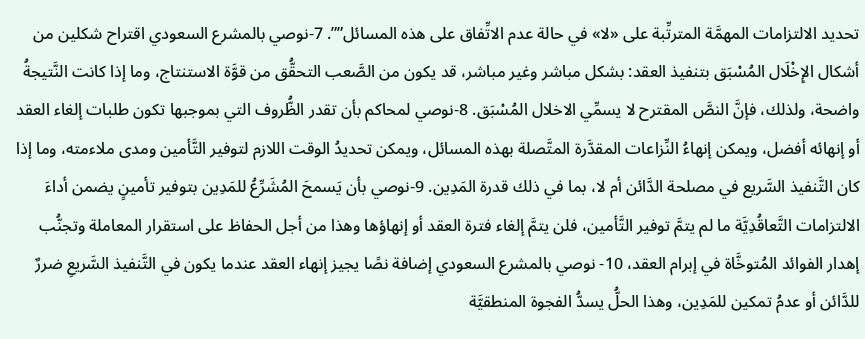تحديد الالتزامات المهمَّة المترتِّبة على «لا» في حالة عدم الاتِّفاق على هذه المسائل””. 7-نوصي بالمشرع السعودي اقتراح شكلين من أشكال الإِخْلَال المُسْبَق بتنفيذ العقد: بشكل مباشر وغير مباشر، قد يكون من الصَّعب التحقُّق من قوَّة الاستنتاج، وما إذا كانت النَّتيجةُ واضحة، ولذلك، فإنَّ النصَّ المقترح لا يسمِّي الاخلال المُسْبَق. 8-نوصي لمحاكم بأن تقدر الظُّروف التي بموجبها تكون طلبات إلغاء العقد أو إنهائه أفضل، ويمكن إنهاءُ النِّزاعات المقدَّرة المتَّصلة بهذه المسائل، ويمكن تحديدُ الوقت اللازم لتوفير التَّأمين ومدى ملاءمته، وما إذا كان التَّنفيذ السَّريع في مصلحة الدَّائن أم لا، بما في ذلك قدرة المَدِين. 9-نوصي بأن يَسمحَ المُشَرِّعُ للمَدِين بتوفير تأمينٍ يضمن أداءَ الالتزامات التَّعاقُدِيَّة ما لم يتمَّ توفير التَّأمين، فلن يتمَّ إلغاء فترة العقد أو إنهاؤها وهذا من أجل الحفاظ على استقرار المعاملة وتجنُّب إهدار الفوائد المُتوخَّاة في إبرام العقد، 10- نوصي بالمشرع السعودي إضافة نصًا يجيز إنهاء العقد عندما يكون في التَّنفيذ السَّريعِ ضررٌ للدَّائن أو عدمُ تمكين للمَدِين، وهذا الحلُّ يسدُّ الفجوة المنطقيَّة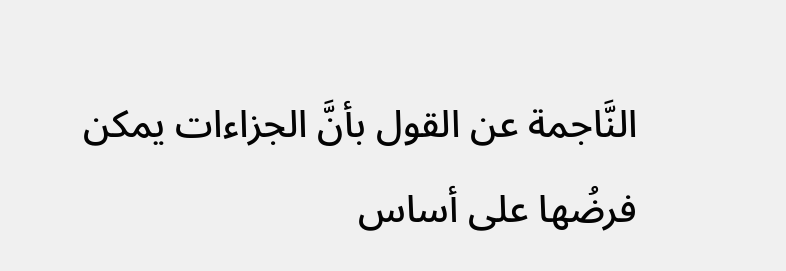النَّاجمة عن القول بأنَّ الجزاءات يمكن فرضُها على أساس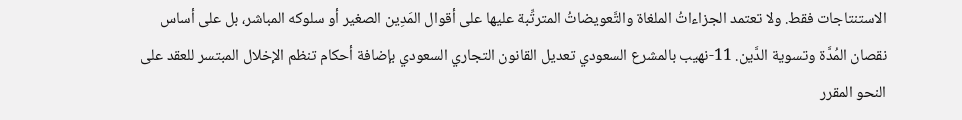الاستنتاجات فقط. ولا تعتمد الجزاءاتُ الملغاة والتَّعويضاتُ المترتِّبة عليها على أقوال المَدِين الصغير أو سلوكه المباشر، بل على أساس نقصان المُدَّة وتسوية الدَّين. 11-نهيب بالمشرع السعودي تعديل القانون التجاري السعودي بإضافة أحكام تنظم الإخلال المبتسر للعقد على النحو المقرر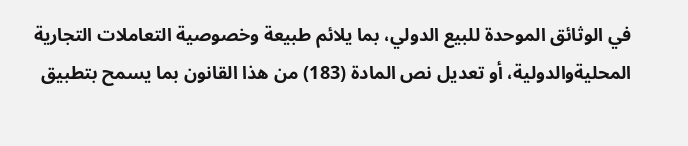في الوثائق الموحدة للبيع الدولي، بما يلائم طبيعة وخصوصية التعاملات التجارية المحليةوالدولية، أو تعديل نص المادة (183) من هذا القانون بما يسمح بتطبيق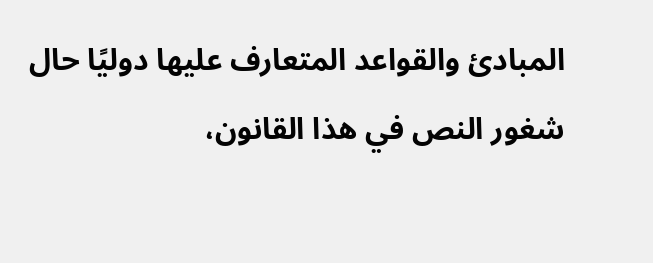المبادئ والقواعد المتعارف عليها دوليًا حال شغور النص في هذا القانون،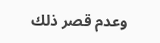وعدم قصر ذلك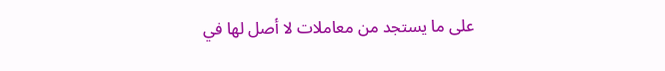على ما يستجد من معاملات لا أصل لها في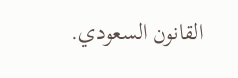القانون السعودي.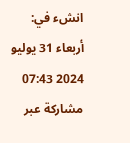انشء في: أربعاء 31 يوليو 2024 07:43
مشاركة عبر